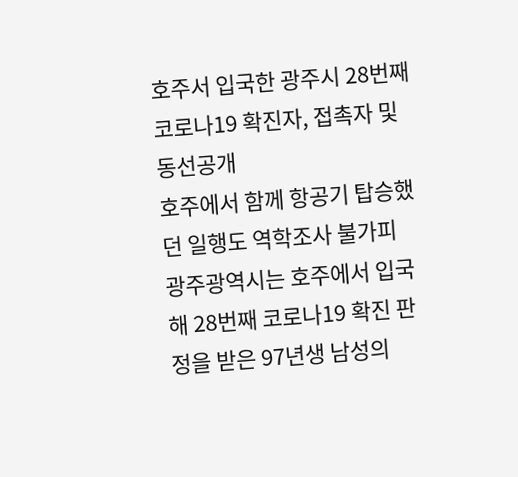호주서 입국한 광주시 28번째 코로나19 확진자, 접촉자 및 동선공개
호주에서 함께 항공기 탑승했던 일행도 역학조사 불가피
광주광역시는 호주에서 입국해 28번째 코로나19 확진 판정을 받은 97년생 남성의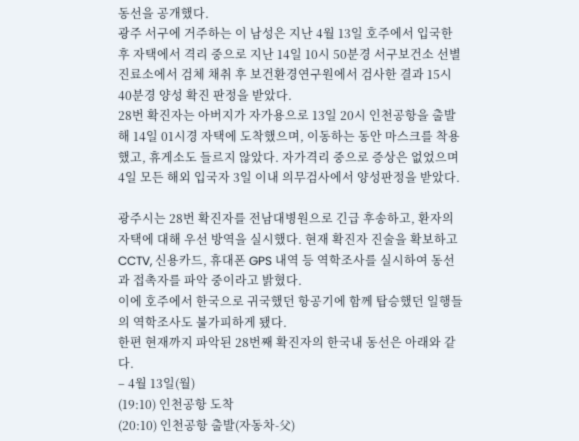동선을 공개했다.
광주 서구에 거주하는 이 남성은 지난 4월 13일 호주에서 입국한 후 자택에서 격리 중으로 지난 14일 10시 50분경 서구보건소 선별진료소에서 검체 채취 후 보건환경연구원에서 검사한 결과 15시 40분경 양성 확진 판정을 받았다.
28번 확진자는 아버지가 자가용으로 13일 20시 인천공항을 출발해 14일 01시경 자택에 도착했으며, 이동하는 동안 마스크를 착용했고, 휴게소도 들르지 않았다. 자가격리 중으로 증상은 없었으며 4일 모든 해외 입국자 3일 이내 의무검사에서 양성판정을 받았다.

광주시는 28번 확진자를 전남대병원으로 긴급 후송하고, 환자의 자택에 대해 우선 방역을 실시했다. 현재 확진자 진술을 확보하고 CCTV, 신용카드, 휴대폰 GPS 내역 등 역학조사를 실시하여 동선과 접촉자를 파악 중이라고 밝혔다.
이에 호주에서 한국으로 귀국했던 항공기에 함께 탑승했던 일행들의 역학조사도 불가피하게 됐다.
한편 현재까지 파악된 28번째 확진자의 한국내 동선은 아래와 같다.
– 4월 13일(월)
(19:10) 인천공항 도착
(20:10) 인천공항 출발(자동차-父)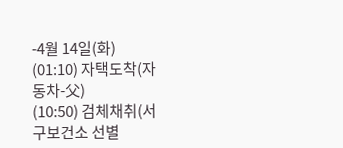-4월 14일(화)
(01:10) 자택도착(자동차-父)
(10:50) 검체채취(서구보건소 선별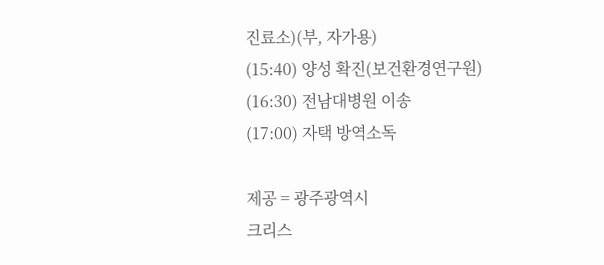진료소)(부, 자가용)
(15:40) 양성 확진(보건환경연구원)
(16:30) 전남대병원 이송
(17:00) 자택 방역소독

제공 = 광주광역시
크리스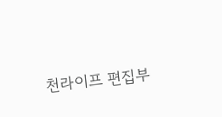천라이프 편집부